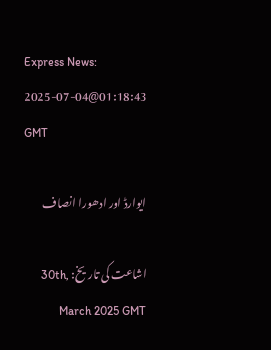Express News:
2025-07-04@01:18:43 GMT

ایوارڈ اور ادھورا انصاف

اشاعت کی تاریخ: 30th, March 2025 GMT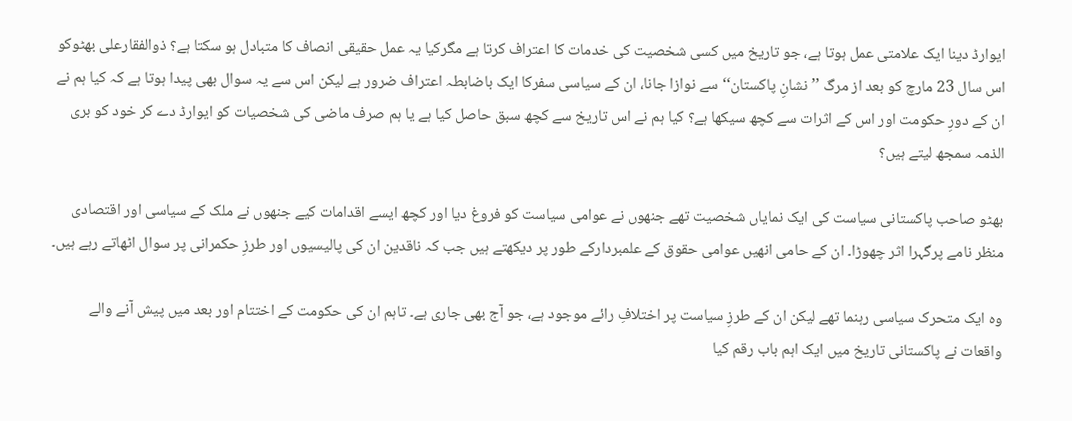ایوارڈ دینا ایک علامتی عمل ہوتا ہے، جو تاریخ میں کسی شخصیت کی خدمات کا اعتراف کرتا ہے مگرکیا یہ عمل حقیقی انصاف کا متبادل ہو سکتا ہے؟ ذوالفقارعلی بھٹوکو اس سال 23 مارچ کو بعد از مرگ ’’ نشانِ پاکستان‘‘ سے نوازا جانا، ان کے سیاسی سفرکا ایک باضابطہ اعتراف ضرور ہے لیکن اس سے یہ سوال بھی پیدا ہوتا ہے کہ کیا ہم نے ان کے دورِ حکومت اور اس کے اثرات سے کچھ سیکھا ہے؟ کیا ہم نے اس تاریخ سے کچھ سبق حاصل کیا ہے یا ہم صرف ماضی کی شخصیات کو ایوارڈ دے کر خود کو بری الذمہ سمجھ لیتے ہیں؟

بھٹو صاحب پاکستانی سیاست کی ایک نمایاں شخصیت تھے جنھوں نے عوامی سیاست کو فروغ دیا اور کچھ ایسے اقدامات کیے جنھوں نے ملک کے سیاسی اور اقتصادی منظر نامے پرگہرا اثر چھوڑا۔ ان کے حامی انھیں عوامی حقوق کے علمبردارکے طور پر دیکھتے ہیں جب کہ ناقدین ان کی پالیسیوں اور طرزِ حکمرانی پر سوال اٹھاتے رہے ہیں۔

وہ ایک متحرک سیاسی رہنما تھے لیکن ان کے طرزِ سیاست پر اختلافِ رائے موجود ہے، جو آج بھی جاری ہے۔ تاہم ان کی حکومت کے اختتام اور بعد میں پیش آنے والے واقعات نے پاکستانی تاریخ میں ایک اہم باب رقم کیا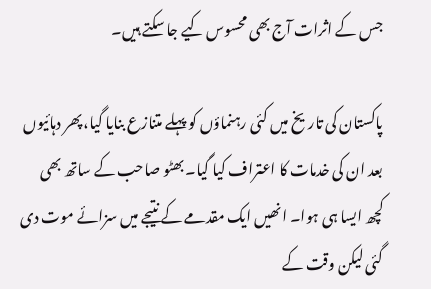جس کے اثرات آج بھی محسوس کیے جا سکتے ہیں۔

پاکستان کی تاریخ میں کئی رہنماؤں کو پہلے متنازع بنایا گیا، پھر دہائیوں بعد ان کی خدمات کا اعتراف کیا گیا۔ بھٹو صاحب کے ساتھ بھی کچھ ایسا ہی ہوا۔ انھیں ایک مقدمے کے نتیجے میں سزائے موت دی گئی لیکن وقت کے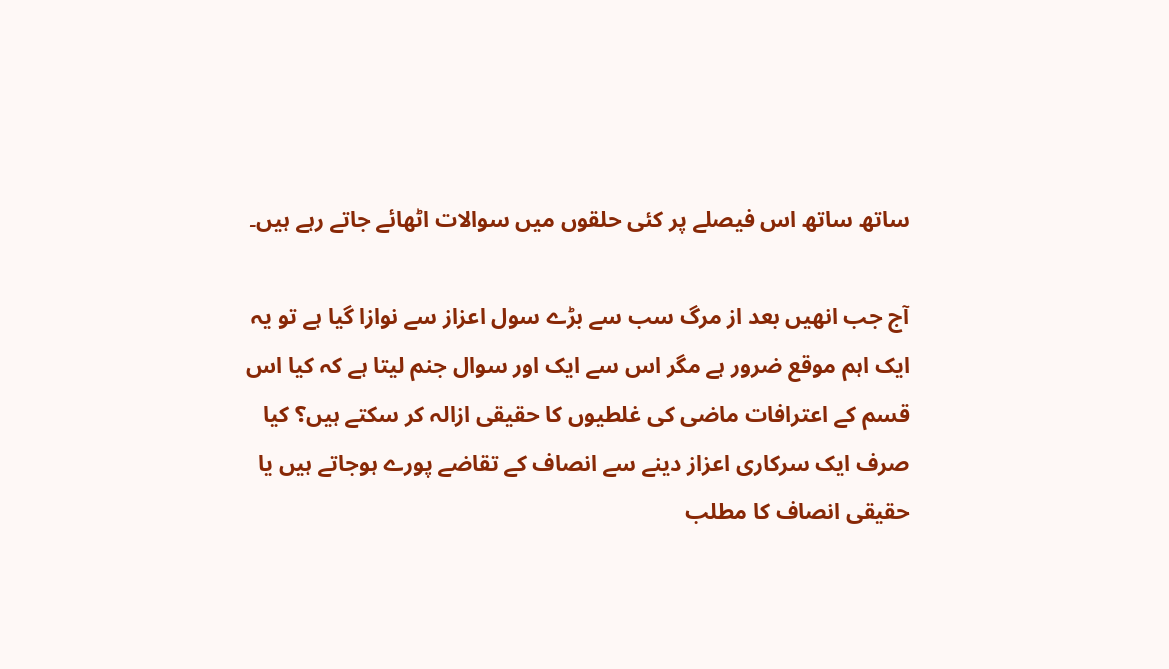ساتھ ساتھ اس فیصلے پر کئی حلقوں میں سوالات اٹھائے جاتے رہے ہیں۔

آج جب انھیں بعد از مرگ سب سے بڑے سول اعزاز سے نوازا گیا ہے تو یہ ایک اہم موقع ضرور ہے مگر اس سے ایک اور سوال جنم لیتا ہے کہ کیا اس قسم کے اعترافات ماضی کی غلطیوں کا حقیقی ازالہ کر سکتے ہیں؟ کیا صرف ایک سرکاری اعزاز دینے سے انصاف کے تقاضے پورے ہوجاتے ہیں یا حقیقی انصاف کا مطلب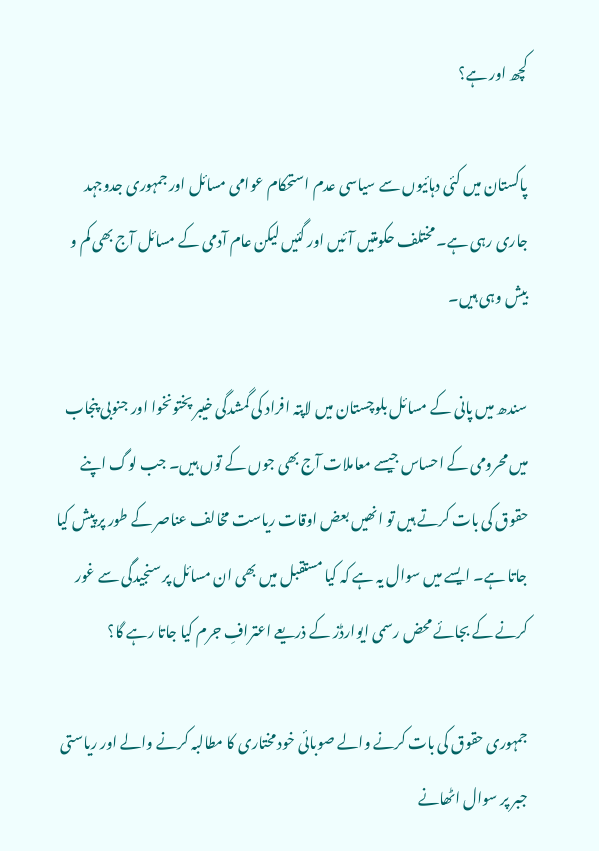کچھ اور ہے؟

پاکستان میں کئی دہائیوں سے سیاسی عدم استحکام عوامی مسائل اور جمہوری جدوجہد جاری رہی ہے۔ مختلف حکومتیں آئیں اور گئیں لیکن عام آدمی کے مسائل آج بھی کم و بیش وہی ہیں۔

سندھ میں پانی کے مسائل بلوچستان میں لاپتہ افراد کی گمشدگی خیبر پختونخوا اور جنوبی پنجاب میں محرومی کے احساس جیسے معاملات آج بھی جوں کے توں ہیں۔ جب لوگ اپنے حقوق کی بات کرتے ہیں تو انھیں بعض اوقات ریاست مخالف عناصر کے طور پر پیش کیا جاتا ہے۔ ایسے میں سوال یہ ہے کہ کیا مستقبل میں بھی ان مسائل پر سنجیدگی سے غور کرنے کے بجائے محض رسمی ایوارڈز کے ذریعے اعترافِ جرم کیا جاتا رہے گا؟

جمہوری حقوق کی بات کرنے والے صوبائی خود مختاری کا مطالبہ کرنے والے اور ریاستی جبر پر سوال اٹھانے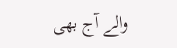والے آج بھی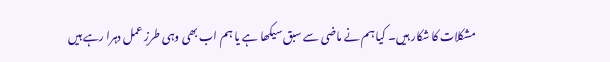مشکلات کا شکار ہیں۔ کیا ہم نے ماضی سے سبق سیکھا ہے یا ہم اب بھی وہی طرزِ عمل دہرا رہے ہیں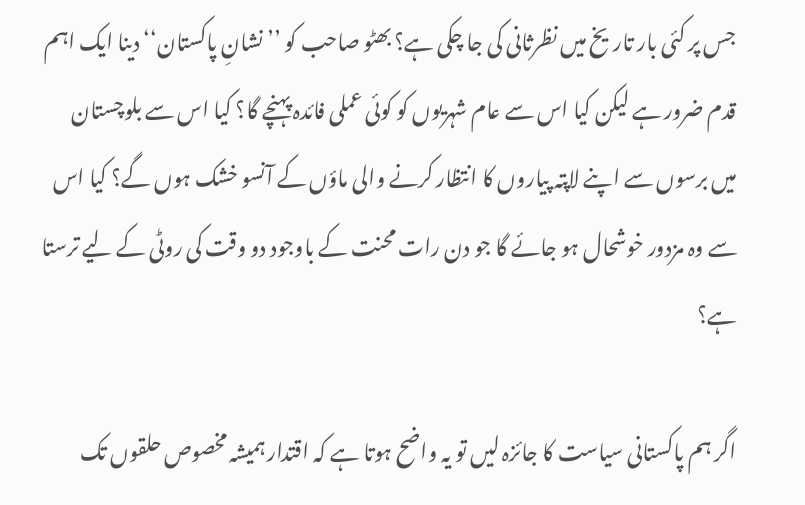جس پر کئی بار تاریخ میں نظرثانی کی جا چکی ہے؟ بھٹو صاحب کو ’’ نشانِ پاکستان‘‘ دینا ایک اہم قدم ضرور ہے لیکن کیا اس سے عام شہریوں کو کوئی عملی فائدہ پہنچے گا؟ کیا اس سے بلوچستان میں برسوں سے اپنے لاپتہ پیاروں کا انتظار کرنے والی ماؤں کے آنسو خشک ہوں گے؟ کیا اس سے وہ مزدور خوشحال ہو جائے گا جو دن رات محنت کے باوجود دو وقت کی روٹی کے لیے ترستا ہے؟

اگر ہم پاکستانی سیاست کا جائزہ لیں تو یہ واضح ہوتا ہے کہ اقتدار ہمیشہ مخصوص حلقوں تک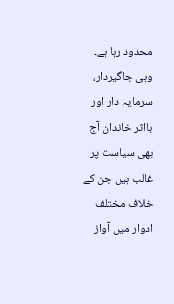محدود رہا ہے۔ وہی جاگیردار، سرمایہ دار اور بااثر خاندان آج بھی سیاست پر غالب ہیں جن کے خلاف مختلف ادوار میں آواز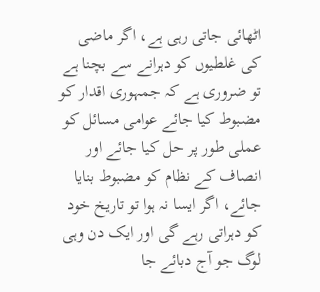اٹھائی جاتی رہی ہے، اگر ماضی کی غلطیوں کو دہرانے سے بچنا ہے تو ضروری ہے کہ جمہوری اقدار کو مضبوط کیا جائے عوامی مسائل کو عملی طور پر حل کیا جائے اور انصاف کے نظام کو مضبوط بنایا جائے، اگر ایسا نہ ہوا تو تاریخ خود کو دہراتی رہے گی اور ایک دن وہی لوگ جو آج دبائے جا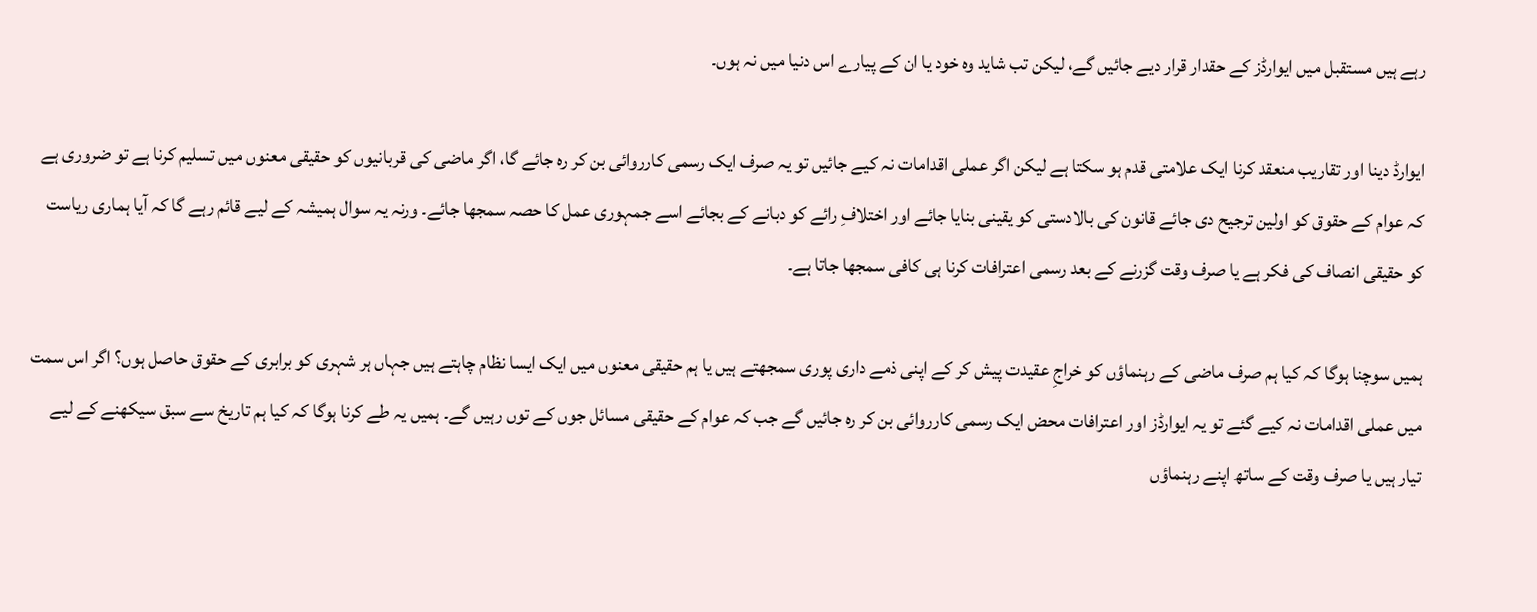رہے ہیں مستقبل میں ایوارڈز کے حقدار قرار دیے جائیں گے، لیکن تب شاید وہ خود یا ان کے پیارے اس دنیا میں نہ ہوں۔

ایوارڈ دینا اور تقاریب منعقد کرنا ایک علامتی قدم ہو سکتا ہے لیکن اگر عملی اقدامات نہ کیے جائیں تو یہ صرف ایک رسمی کارروائی بن کر رہ جائے گا، اگر ماضی کی قربانیوں کو حقیقی معنوں میں تسلیم کرنا ہے تو ضروری ہے کہ عوام کے حقوق کو اولین ترجیح دی جائے قانون کی بالادستی کو یقینی بنایا جائے اور اختلافِ رائے کو دبانے کے بجائے اسے جمہوری عمل کا حصہ سمجھا جائے۔ ورنہ یہ سوال ہمیشہ کے لیے قائم رہے گا کہ آیا ہماری ریاست کو حقیقی انصاف کی فکر ہے یا صرف وقت گزرنے کے بعد رسمی اعترافات کرنا ہی کافی سمجھا جاتا ہے۔

ہمیں سوچنا ہوگا کہ کیا ہم صرف ماضی کے رہنماؤں کو خراجِ عقیدت پیش کر کے اپنی ذمے داری پوری سمجھتے ہیں یا ہم حقیقی معنوں میں ایک ایسا نظام چاہتے ہیں جہاں ہر شہری کو برابری کے حقوق حاصل ہوں؟ اگر اس سمت میں عملی اقدامات نہ کیے گئے تو یہ ایوارڈز اور اعترافات محض ایک رسمی کارروائی بن کر رہ جائیں گے جب کہ عوام کے حقیقی مسائل جوں کے توں رہیں گے۔ ہمیں یہ طے کرنا ہوگا کہ کیا ہم تاریخ سے سبق سیکھنے کے لیے تیار ہیں یا صرف وقت کے ساتھ اپنے رہنماؤں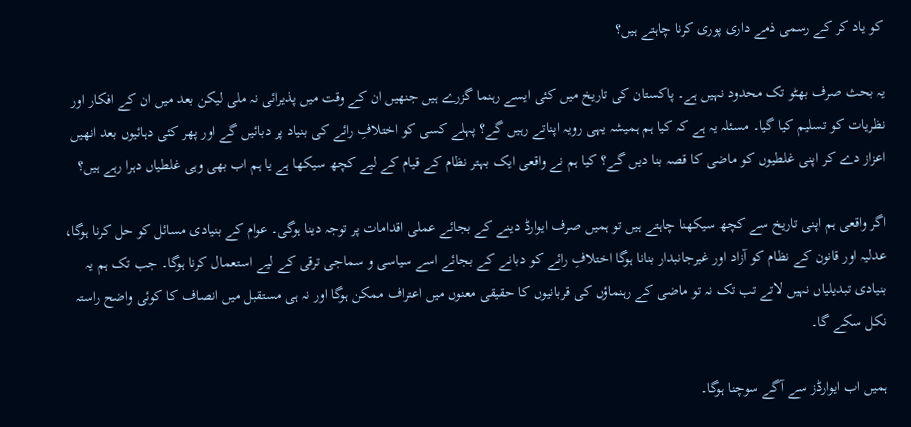کو یاد کر کے رسمی ذمے داری پوری کرنا چاہتے ہیں؟

یہ بحث صرف بھٹو تک محدود نہیں ہے۔ پاکستان کی تاریخ میں کئی ایسے رہنما گزرے ہیں جنھیں ان کے وقت میں پذیرائی نہ ملی لیکن بعد میں ان کے افکار اور نظریات کو تسلیم کیا گیا۔ مسئلہ یہ ہے کہ کیا ہم ہمیشہ یہی رویہ اپناتے رہیں گے؟ پہلے کسی کو اختلافِ رائے کی بنیاد پر دبائیں گے اور پھر کئی دہائیوں بعد انھیں اعزاز دے کر اپنی غلطیوں کو ماضی کا قصہ بنا دیں گے؟ کیا ہم نے واقعی ایک بہتر نظام کے قیام کے لیے کچھ سیکھا ہے یا ہم اب بھی وہی غلطیاں دہرا رہے ہیں؟

اگر واقعی ہم اپنی تاریخ سے کچھ سیکھنا چاہتے ہیں تو ہمیں صرف ایوارڈ دینے کے بجائے عملی اقدامات پر توجہ دینا ہوگی۔ عوام کے بنیادی مسائل کو حل کرنا ہوگا، عدلیہ اور قانون کے نظام کو آزاد اور غیرجانبدار بنانا ہوگا اختلافِ رائے کو دبانے کے بجائے اسے سیاسی و سماجی ترقی کے لیے استعمال کرنا ہوگا۔ جب تک ہم یہ بنیادی تبدیلیاں نہیں لاتے تب تک نہ تو ماضی کے رہنماؤں کی قربانیوں کا حقیقی معنوں میں اعتراف ممکن ہوگا اور نہ ہی مستقبل میں انصاف کا کوئی واضح راستہ نکل سکے گا۔

ہمیں اب ایوارڈز سے آگے سوچنا ہوگا۔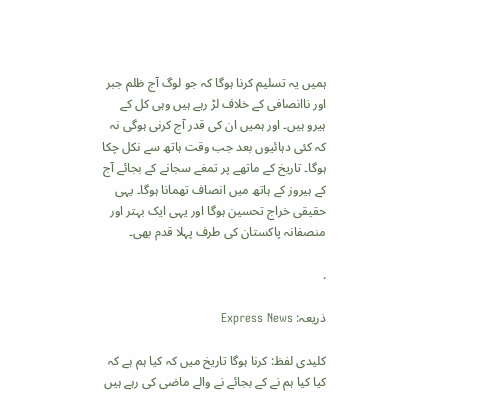ہمیں یہ تسلیم کرنا ہوگا کہ جو لوگ آج ظلم جبر اور ناانصافی کے خلاف لڑ رہے ہیں وہی کل کے ہیرو ہیں۔ اور ہمیں ان کی قدر آج کرنی ہوگی نہ کہ کئی دہائیوں بعد جب وقت ہاتھ سے نکل چکا ہوگا۔ تاریخ کے ماتھے پر تمغے سجانے کے بجائے آج کے ہیروز کے ہاتھ میں انصاف تھمانا ہوگا۔ یہی حقیقی خراج تحسین ہوگا اور یہی ایک بہتر اور منصفانہ پاکستان کی طرف پہلا قدم بھی۔

.

ذریعہ: Express News

کلیدی لفظ: کرنا ہوگا تاریخ میں کہ کیا ہم ہے کہ کیا کیا ہم نے کے بجائے نے والے ماضی کی رہے ہیں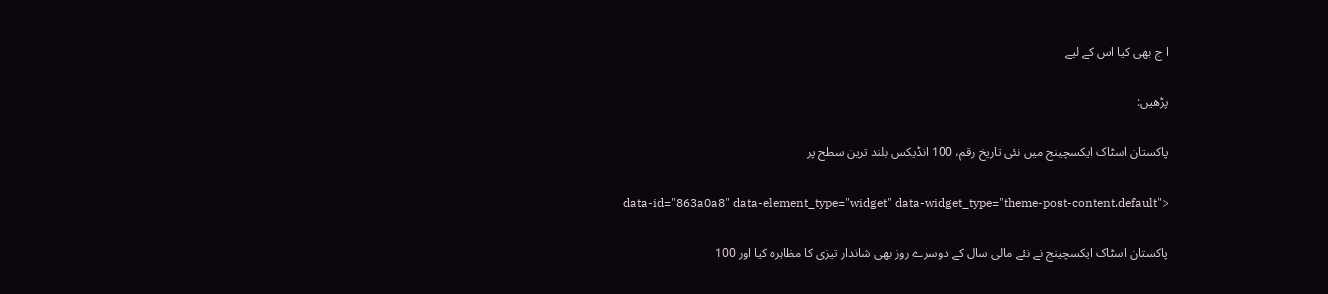ا ج بھی کیا اس کے لیے

پڑھیں:

پاکستان اسٹاک ایکسچینج میں نئی تاریخ رقم، 100 انڈیکس بلند ترین سطح پر

data-id="863a0a8" data-element_type="widget" data-widget_type="theme-post-content.default">

پاکستان اسٹاک ایکسچینج نے نئے مالی سال کے دوسرے روز بھی شاندار تیزی کا مظاہرہ کیا اور 100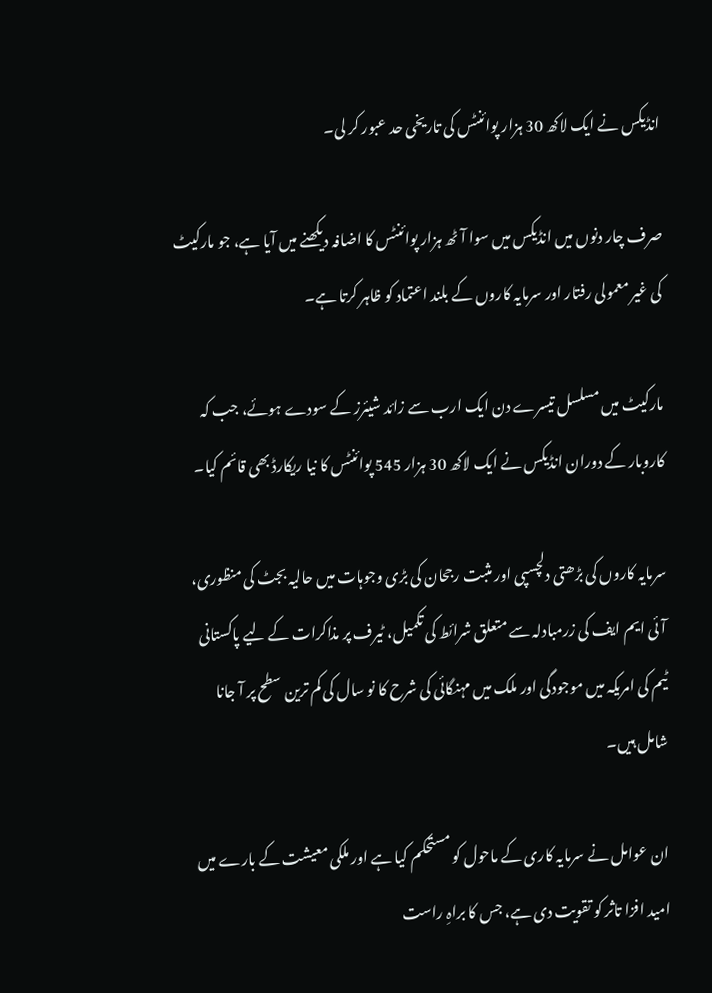انڈیکس نے ایک لاکھ 30 ہزار پوائنٹس کی تاریخی حد عبور کر لی۔

صرف چار دنوں میں انڈیکس میں سوا آٹھ ہزار پوائنٹس کا اضافہ دیکھنے میں آیا ہے، جو مارکیٹ کی غیر معمولی رفتار اور سرمایہ کاروں کے بلند اعتماد کو ظاہر کرتا ہے۔

مارکیٹ میں مسلسل تیسرے دن ایک ارب سے زائد شیئرز کے سودے ہوئے، جب کہ کاروبار کے دوران انڈیکس نے ایک لاکھ 30 ہزار 545 پوائنٹس کا نیا ریکارڈ بھی قائم کیا۔

سرمایہ کاروں کی بڑھتی دلچسپی اور مثبت رجحان کی بڑی وجوہات میں حالیہ بجٹ کی منظوری، آئی ایم ایف کی زرمبادلہ سے متعلق شرائط کی تکمیل، ٹیرف پر مذاکرات کے لیے پاکستانی ٹیم کی امریکہ میں موجودگی اور ملک میں مہنگائی کی شرح کا نو سال کی کم ترین سطح پر آ جانا شامل ہیں۔

ان عوامل نے سرمایہ کاری کے ماحول کو مستحکم کیا ہے اور ملکی معیشت کے بارے میں امید افزا تاثر کو تقویت دی ہے، جس کا براہِ راست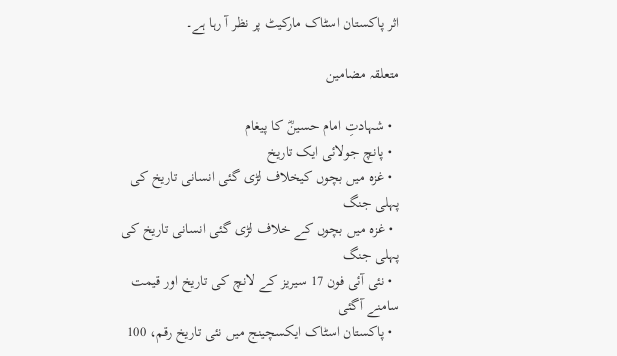اثر پاکستان اسٹاک مارکیٹ پر نظر آ رہا ہے۔

متعلقہ مضامین

  • شہادتِ امام حسینؓ کا پیغام
  • پانچ جولائی ایک تاریخ
  • غزہ میں بچوں کیخلاف لڑی گئی انسانی تاریخ کی پہلی جنگ
  • غزہ میں بچوں کے خلاف لڑی گئی انسانی تاریخ کی پہلی جنگ
  • نئی آئی فون 17 سیریز کے لانچ کی تاریخ اور قیمت سامنے آگئی
  • پاکستان اسٹاک ایکسچینج میں نئی تاریخ رقم، 100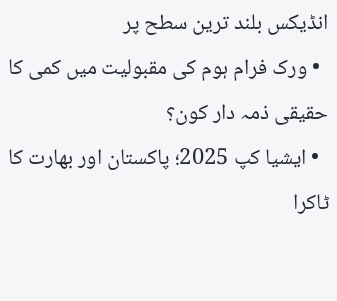انڈیکس بلند ترین سطح پر
  • ورک فرام ہوم کی مقبولیت میں کمی کا حقیقی ذمہ دار کون؟
  • ایشیا کپ 2025؛ پاکستان اور بھارت کا ٹاکرا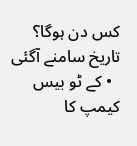کس دن ہوگا؟ تاریخ سامنے آگئی
  • کے ٹو بیس کیمپ کا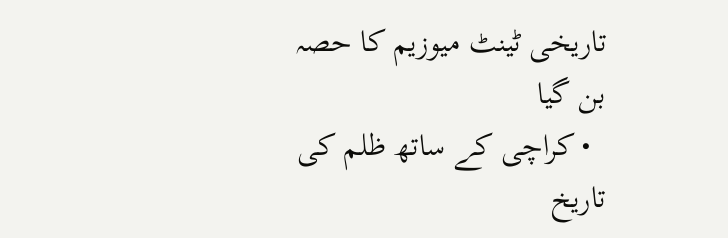تاریخی ٹینٹ میوزیم کا حصہ بن گیا
  • کراچی کے ساتھ ظلم کی تاریخ